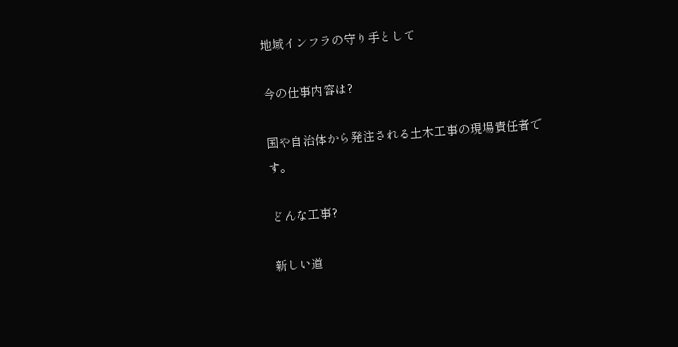地域インフラの守り手として

今の仕事内容は?

国や自治体から発注される土木工事の現場責任者です。

どんな工事?

新しい道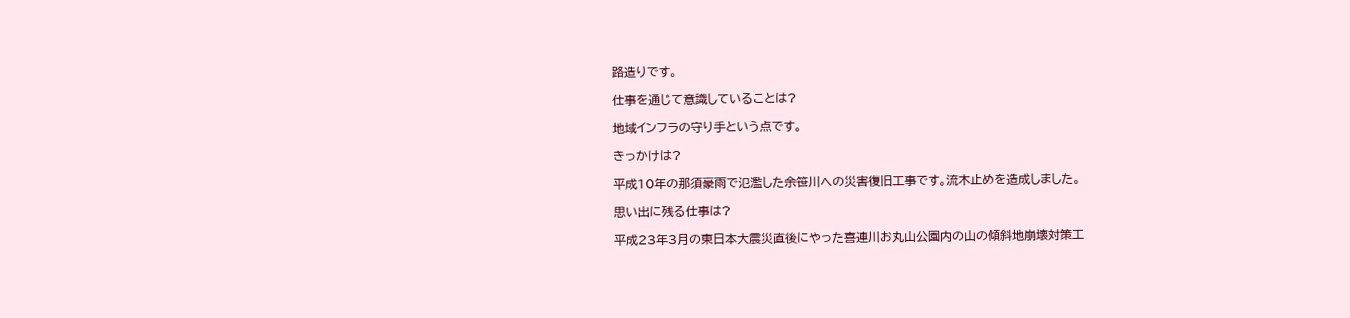路造りです。

仕事を通じて意識していることは?

地域インフラの守り手という点です。

きっかけは?

平成10年の那須豪雨で氾濫した余笹川への災害復旧工事です。流木止めを造成しました。

思い出に残る仕事は?

平成23年3月の東日本大震災直後にやった喜連川お丸山公園内の山の傾斜地崩壊対策工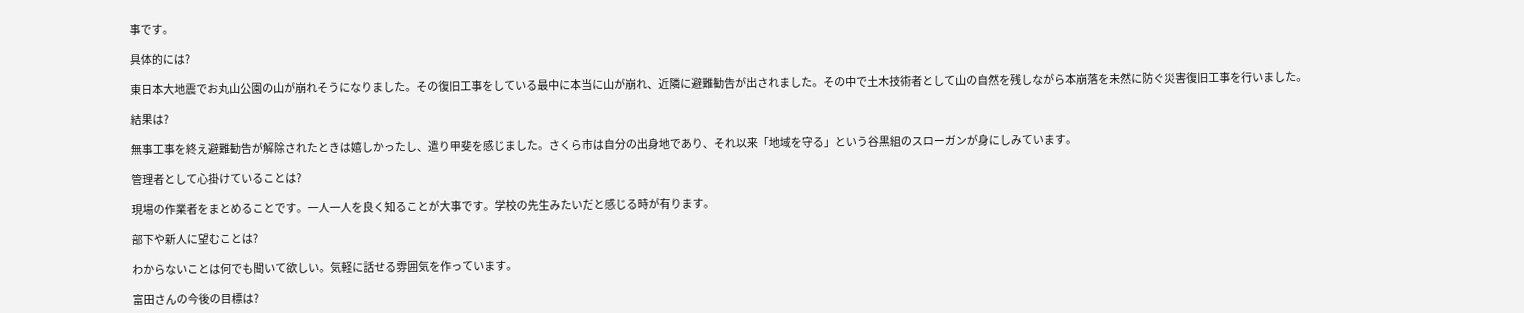事です。

具体的には?

東日本大地震でお丸山公園の山が崩れそうになりました。その復旧工事をしている最中に本当に山が崩れ、近隣に避難勧告が出されました。その中で土木技術者として山の自然を残しながら本崩落を未然に防ぐ災害復旧工事を行いました。

結果は?

無事工事を終え避難勧告が解除されたときは嬉しかったし、遣り甲斐を感じました。さくら市は自分の出身地であり、それ以来「地域を守る」という谷黒組のスローガンが身にしみています。

管理者として心掛けていることは?

現場の作業者をまとめることです。一人一人を良く知ることが大事です。学校の先生みたいだと感じる時が有ります。

部下や新人に望むことは?

わからないことは何でも聞いて欲しい。気軽に話せる雰囲気を作っています。

富田さんの今後の目標は?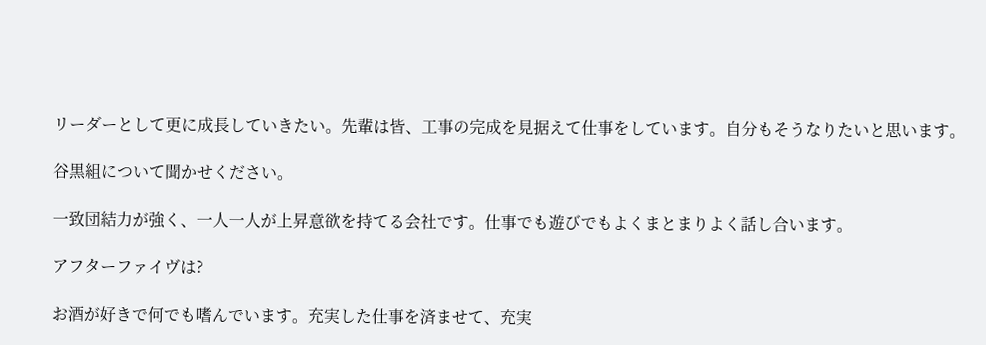リーダーとして更に成長していきたい。先輩は皆、工事の完成を見据えて仕事をしています。自分もそうなりたいと思います。

谷黒組について聞かせください。

一致団結力が強く、一人一人が上昇意欲を持てる会社です。仕事でも遊びでもよくまとまりよく話し合います。

アフターファイヴは?

お酒が好きで何でも嗜んでいます。充実した仕事を済ませて、充実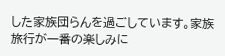した家族団らんを過ごしています。家族旅行が一番の楽しみに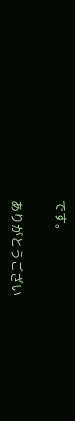です。

ありがとうござい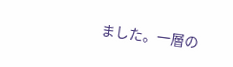ました。一層の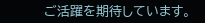ご活躍を期待しています。